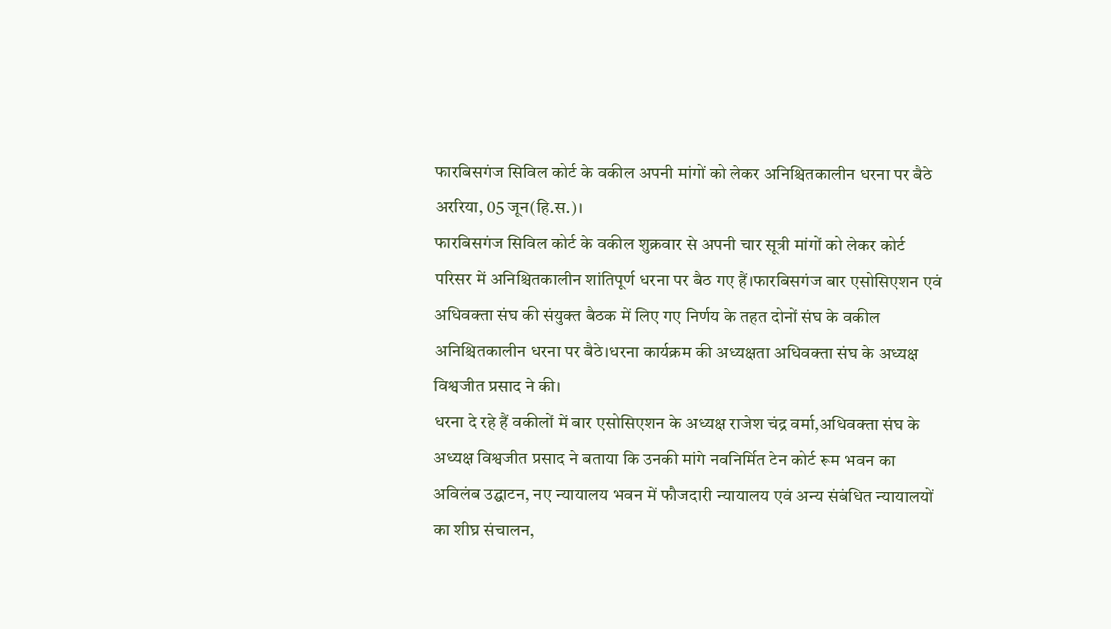फारबिसगंज सिविल कोर्ट के वकील अपनी मांगों को लेकर अनिश्चितकालीन धरना पर बैठे
अररिया, 05 जून(हि.स.)।
फारबिसगंज सिविल कोर्ट के वकील शुक्रवार से अपनी चार सूत्री मांगों को लेकर कोर्ट परिसर में अनिश्चितकालीन शांतिपूर्ण धरना पर बैठ गए हैं।फारबिसगंज बार एसोसिएशन एवं अधिवक्ता संघ की संयुक्त बैठक में लिए गए निर्णय के तहत दोनों संघ के वकील अनिश्चितकालीन धरना पर बैठे।धरना कार्यक्रम की अध्यक्षता अधिवक्ता संघ के अध्यक्ष विश्वजीत प्रसाद ने की।
धरना दे रहे हैं वकीलों में बार एसोसिएशन के अध्यक्ष राजेश चंद्र वर्मा,अधिवक्ता संघ के अध्यक्ष विश्वजीत प्रसाद ने बताया कि उनकी मांगे नवनिर्मित टेन कोर्ट रूम भवन का अविलंब उद्घाटन, नए न्यायालय भवन में फौजदारी न्यायालय एवं अन्य संबंधित न्यायालयों का शीघ्र संचालन,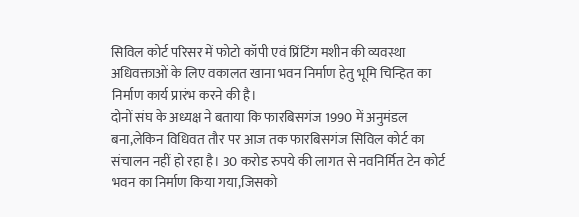सिविल कोर्ट परिसर में फोटो कॉपी एवं प्रिंटिंग मशीन की व्यवस्था अधिवक्ताओं के लिए वकालत खाना भवन निर्माण हेतु भूमि चिन्हित का निर्माण कार्य प्रारंभ करने की है।
दोनों संघ के अध्यक्ष ने बताया कि फारबिसगंज 1990 में अनुमंडल बना,लेकिन विधिवत तौर पर आज तक फारबिसगंज सिविल कोर्ट का संचालन नहीं हो रहा है। 30 करोड रुपये की लागत से नवनिर्मित टेन कोर्ट भवन का निर्माण किया गया,जिसको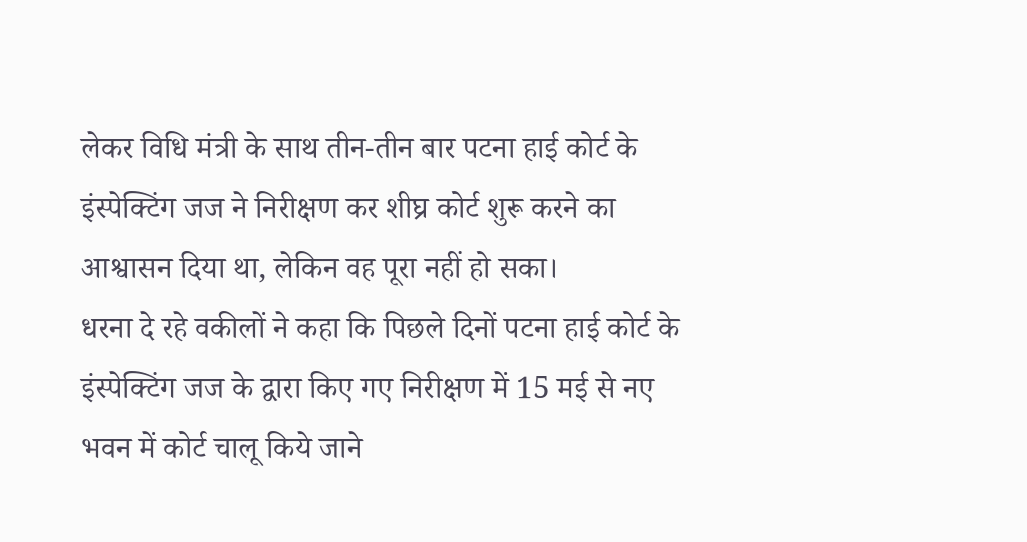लेकर विधि मंत्री के साथ तीन-तीन बार पटना हाई कोर्ट के इंस्पेक्टिंग जज ने निरीक्षण कर शीघ्र कोर्ट शुरू करने का आश्वासन दिया था, लेकिन वह पूरा नहीं हो सका।
धरना दे रहे वकीलों ने कहा कि पिछले दिनों पटना हाई कोर्ट के इंस्पेक्टिंग जज के द्वारा किए गए निरीक्षण में 15 मई से नए भवन में कोर्ट चालू किये जाने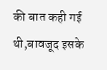की बात कही गई थी,बावजूद इसके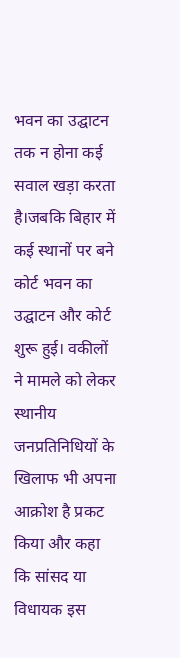भवन का उद्घाटन तक न होना कई सवाल खड़ा करता है।जबकि बिहार में कई स्थानों पर बने कोर्ट भवन का उद्घाटन और कोर्ट शुरू हुई। वकीलों ने मामले को लेकर स्थानीय जनप्रतिनिधियों के खिलाफ भी अपना आक्रोश है प्रकट किया और कहा कि सांसद या विधायक इस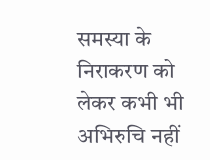समस्या के निराकरण को लेकर कभी भी अभिरुचि नहीं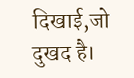दिखाई,जो दुखद है।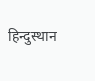हिन्दुस्थान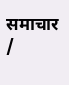समाचार /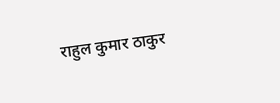राहुल कुमार ठाकुर